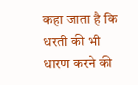कहा जाता है कि धरती की भी धारण करने की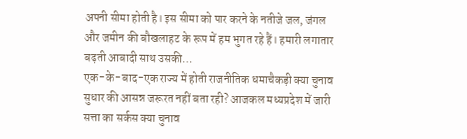अपनी सीमा होती है। इस सीमा को पार करने के नतीजे जल, जंगल और जमीन की बौखलाहट के रूप में हम भुगत रहे हैं। हमारी लगातार बढ़ती आबादी साथ उसकी…
एक-के-बाद-एक राज्य में होती राजनीतिक धमाचैकड़ी क्या चुनाव सुधार की आसन्न जरूरत नहीं बता रही? आजकल मध्यप्रदेश में जारी सत्ता का सर्कस क्या चुनाव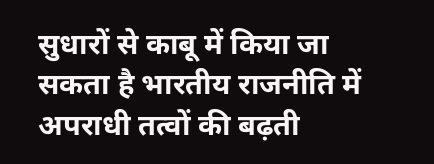सुधारों से काबू में किया जा सकता है भारतीय राजनीति में अपराधी तत्वों की बढ़ती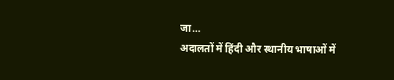जा…
अदालतों में हिंदी और स्थानीय भाषाओं में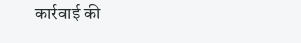कार्रवाई की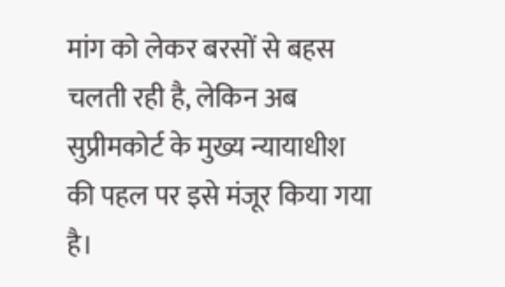मांग को लेकर बरसों से बहस चलती रही है, लेकिन अब सुप्रीमकोर्ट के मुख्य न्यायाधीश की पहल पर इसे मंजूर किया गया है।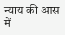न्याय की आस में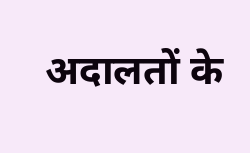अदालतों के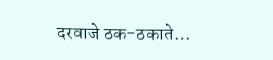दरवाजे ठक-ठकाते…